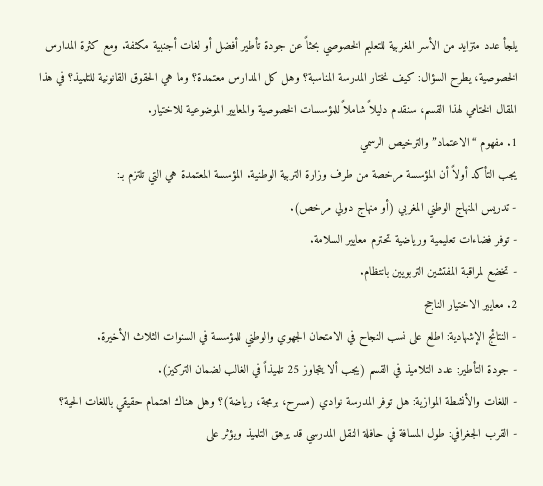يلجأ عدد متزايد من الأسر المغربية للتعليم الخصوصي بحثاً عن جودة تأطير أفضل أو لغات أجنبية مكثفة. ومع كثرة المدارس الخصوصية، يطرح السؤال: كيف نختار المدرسة المناسبة؟ وهل كل المدارس معتمدة؟ وما هي الحقوق القانونية للتلميذ؟ في هذا المقال الختامي لهذا القسم، سنقدم دليلاً شاملاً للمؤسسات الخصوصية والمعايير الموضوعية للاختيار.
1. مفهوم “الاعتماد” والترخيص الرسمي
يجب التأكد أولاً أن المؤسسة مرخصة من طرف وزارة التربية الوطنية. المؤسسة المعتمدة هي التي تلتزم بـ:
- تدريس المنهاج الوطني المغربي (أو منهاج دولي مرخص).
- توفر فضاءات تعليمية ورياضية تحترم معايير السلامة.
- تخضع لمراقبة المفتشين التربويين بانتظام.
2. معايير الاختيار الناجح
- النتائج الإشهادية: اطلع على نسب النجاح في الامتحان الجهوي والوطني للمؤسسة في السنوات الثلاث الأخيرة.
- جودة التأطير: عدد التلاميذ في القسم (يجب ألا يتجاوز 25 تلميذاً في الغالب لضمان التركيز).
- اللغات والأنشطة الموازية: هل توفر المدرسة نوادي (مسرح، برمجة، رياضة)؟ وهل هناك اهتمام حقيقي باللغات الحية؟
- القرب الجغرافي: طول المسافة في حافلة النقل المدرسي قد يرهق التلميذ ويؤثر على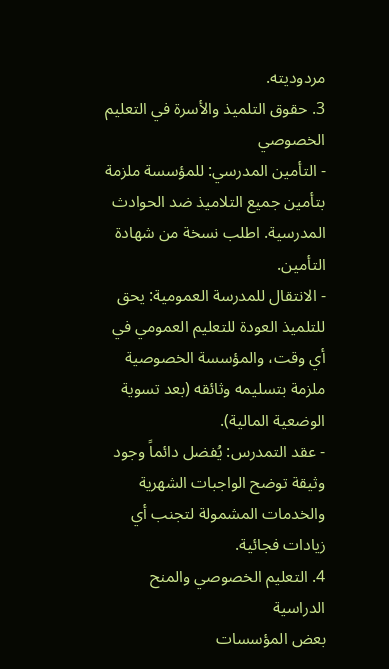مردوديته.
3. حقوق التلميذ والأسرة في التعليم الخصوصي
- التأمين المدرسي: للمؤسسة ملزمة بتأمين جميع التلاميذ ضد الحوادث المدرسية. اطلب نسخة من شهادة التأمين.
- الانتقال للمدرسة العمومية: يحق للتلميذ العودة للتعليم العمومي في أي وقت، والمؤسسة الخصوصية ملزمة بتسليمه وثائقه (بعد تسوية الوضعية المالية).
- عقد التمدرس: يُفضل دائماً وجود وثيقة توضح الواجبات الشهرية والخدمات المشمولة لتجنب أي زيادات فجائية.
4. التعليم الخصوصي والمنح الدراسية
بعض المؤسسات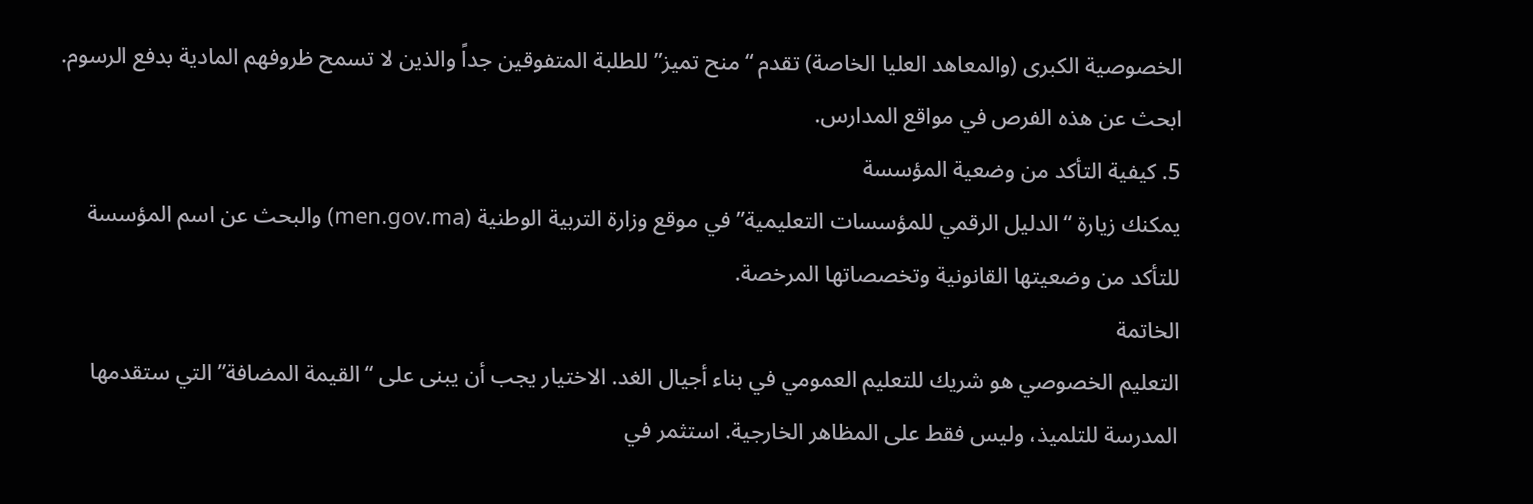الخصوصية الكبرى (والمعاهد العليا الخاصة) تقدم “منح تميز” للطلبة المتفوقين جداً والذين لا تسمح ظروفهم المادية بدفع الرسوم. ابحث عن هذه الفرص في مواقع المدارس.
5. كيفية التأكد من وضعية المؤسسة
يمكنك زيارة “الدليل الرقمي للمؤسسات التعليمية” في موقع وزارة التربية الوطنية (men.gov.ma) والبحث عن اسم المؤسسة للتأكد من وضعيتها القانونية وتخصصاتها المرخصة.
الخاتمة
التعليم الخصوصي هو شريك للتعليم العمومي في بناء أجيال الغد. الاختيار يجب أن يبنى على “القيمة المضافة” التي ستقدمها المدرسة للتلميذ، وليس فقط على المظاهر الخارجية. استثمر في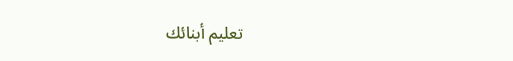تعليم أبنائك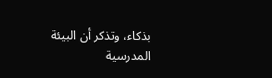بذكاء، وتذكر أن البيئة المدرسية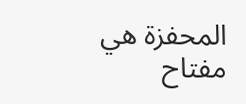المحفزة هي مفتاح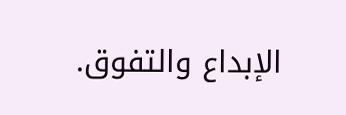الإبداع والتفوق.